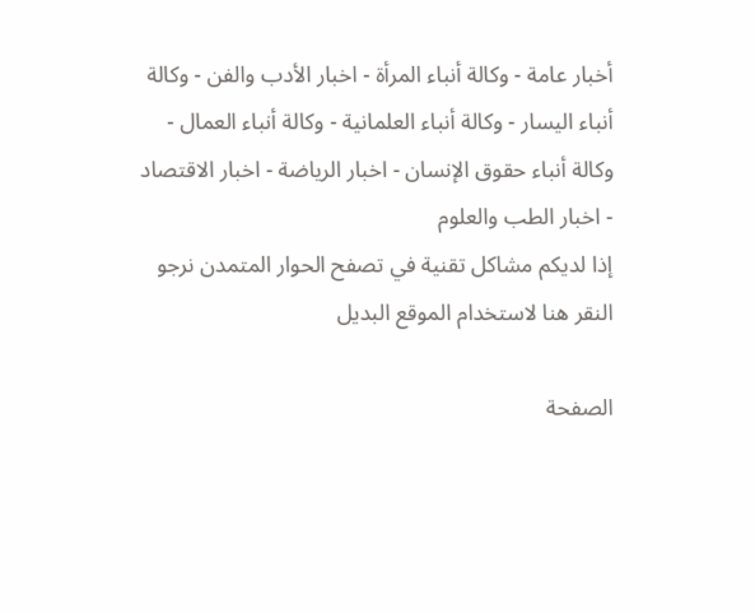أخبار عامة - وكالة أنباء المرأة - اخبار الأدب والفن - وكالة أنباء اليسار - وكالة أنباء العلمانية - وكالة أنباء العمال - وكالة أنباء حقوق الإنسان - اخبار الرياضة - اخبار الاقتصاد - اخبار الطب والعلوم
إذا لديكم مشاكل تقنية في تصفح الحوار المتمدن نرجو النقر هنا لاستخدام الموقع البديل

الصفحة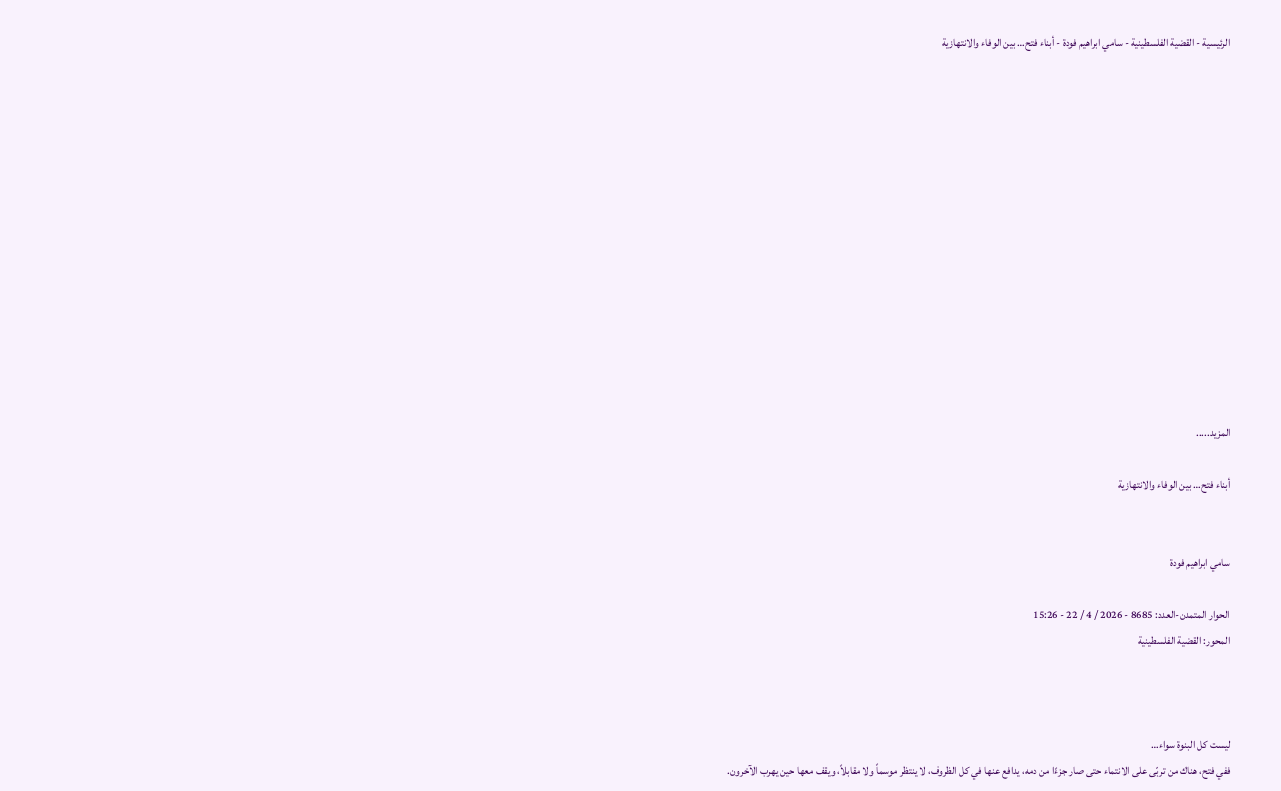الرئيسية - القضية الفلسطينية - سامي ابراهيم فودة - أبناء فتح… بين الوفاء والانتهازية














المزيد.....

أبناء فتح… بين الوفاء والانتهازية


سامي ابراهيم فودة

الحوار المتمدن-العدد: 8685 - 2026 / 4 / 22 - 15:26
المحور: القضية الفلسطينية



ليست كل البنوة سواء…
ففي فتح، هناك من تربّى على الانتماء حتى صار جزءًا من دمه، يدافع عنها في كل الظروف، لا ينتظر موسماً ولا مقابلاً، ويقف معها حين يهرب الآخرون.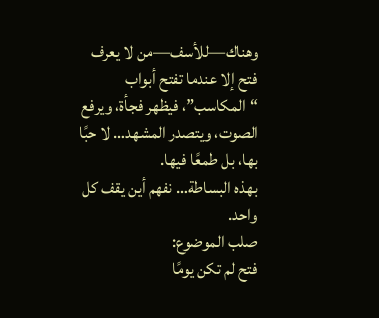وهناك—للأسف—من لا يعرف فتح إلا عندما تفتح أبواب “المكاسب”، فيظهر فجأة، ويرفع الصوت، ويتصدر المشهد… لا حبًا بها، بل طمعًا فيها.
بهذه البساطة… نفهم أين يقف كل واحد.
صلب الموضوع:
فتح لم تكن يومًا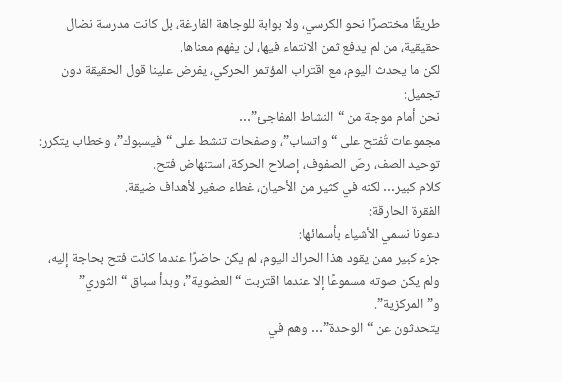طريقًا مختصرًا نحو الكرسي، ولا بوابة للوجاهة الفارغة، بل كانت مدرسة نضال حقيقية، من لم يدفع ثمن الانتماء فيها، لن يفهم معناها.
لكن ما يحدث اليوم، مع اقتراب المؤتمر الحركي، يفرض علينا قول الحقيقة دون تجميل:
نحن أمام موجة من “النشاط المفاجئ”…
مجموعات تُفتح على “واتساب”، وصفحات تنشط على “فيسبوك”، وخطاب يتكرر: توحيد الصف، رصّ الصفوف، إصلاح الحركة، استنهاض فتح.
كلام كبير… لكنه في كثير من الأحيان، غطاء صغير لأهداف ضيقة.
الفقرة الحارقة:
دعونا نسمي الأشياء بأسمائها:
جزء كبير ممن يقود هذا الحراك اليوم، لم يكن حاضرًا عندما كانت فتح بحاجة إليه، ولم يكن صوته مسموعًا إلا عندما اقتربت “العضوية”، وبدأ سباق “الثوري” و”المركزية”.
يتحدثون عن “الوحدة”… وهم في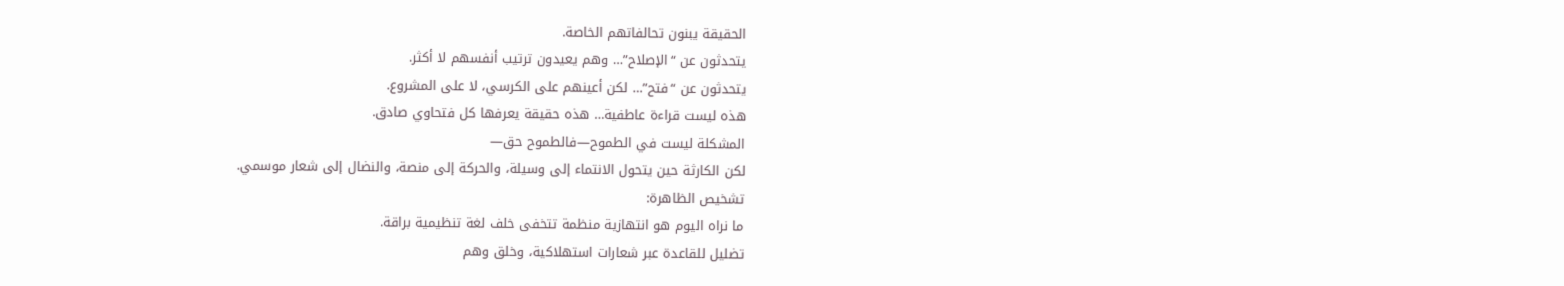الحقيقة يبنون تحالفاتهم الخاصة.
يتحدثون عن “الإصلاح”… وهم يعيدون ترتيب أنفسهم لا أكثر.
يتحدثون عن “فتح”… لكن أعينهم على الكرسي، لا على المشروع.
هذه ليست قراءة عاطفية… هذه حقيقة يعرفها كل فتحاوي صادق.
المشكلة ليست في الطموح—فالطموح حق—
لكن الكارثة حين يتحول الانتماء إلى وسيلة، والحركة إلى منصة، والنضال إلى شعار موسمي.
تشخيص الظاهرة:
ما نراه اليوم هو انتهازية منظمة تتخفى خلف لغة تنظيمية براقة.
تضليل للقاعدة عبر شعارات استهلاكية، وخلق وهم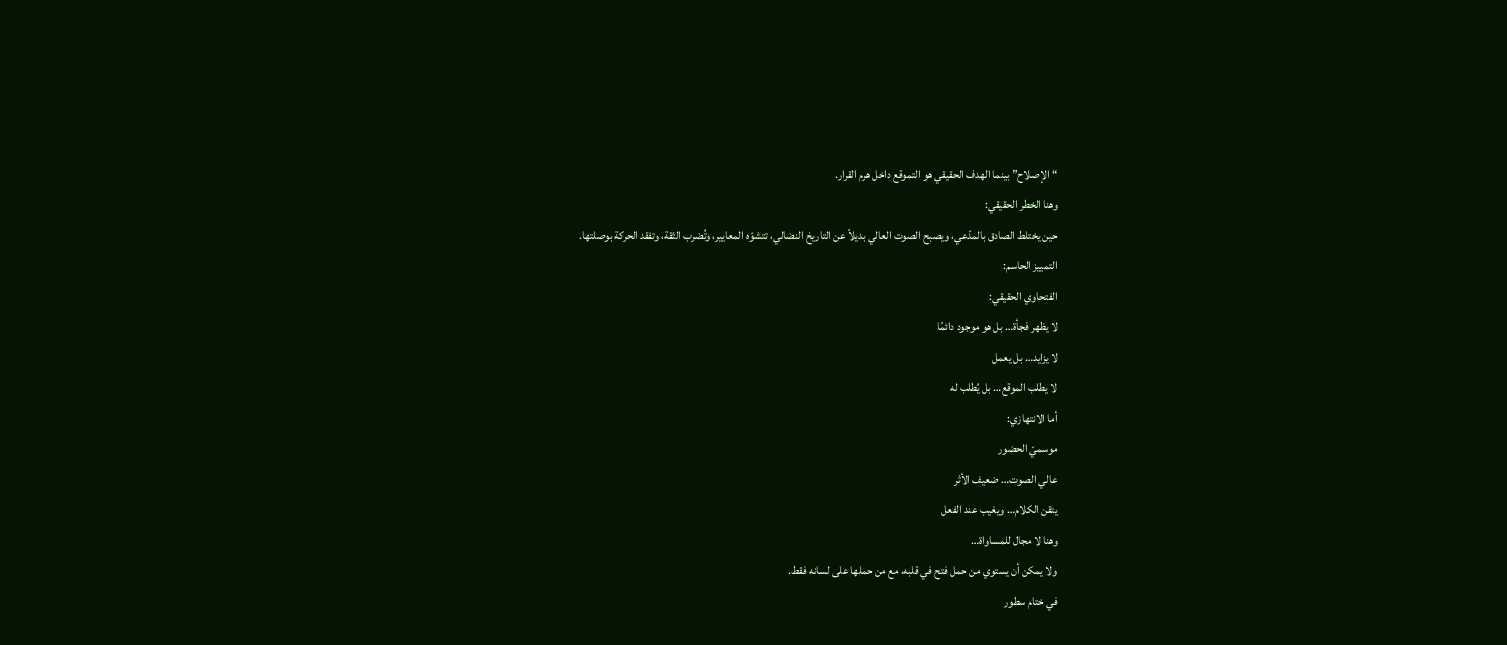“الإصلاح” بينما الهدف الحقيقي هو التموقع داخل هرم القرار.
وهنا الخطر الحقيقي:
حين يختلط الصادق بالمدّعي، ويصبح الصوت العالي بديلاً عن التاريخ النضالي، تتشوّه المعايير، وتُضرب الثقة، وتفقد الحركة بوصلتها.
التمييز الحاسم:
الفتحاوي الحقيقي:
لا يظهر فجأة… بل هو موجود دائمًا
لا يزايد… بل يعمل
لا يطلب الموقع… بل يُطلب له
أما الانتهازي:
موسميّ الحضور
عالي الصوت… ضعيف الأثر
يتقن الكلام… ويغيب عند الفعل
وهنا لا مجال للمساواة…
ولا يمكن أن يستوي من حمل فتح في قلبه، مع من حملها على لسانه فقط.
في ختام سطور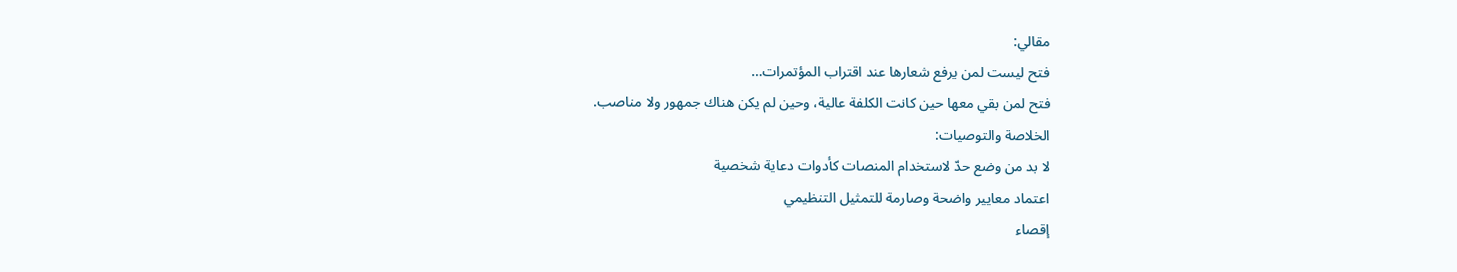مقالي:
فتح ليست لمن يرفع شعارها عند اقتراب المؤتمرات…
فتح لمن بقي معها حين كانت الكلفة عالية، وحين لم يكن هناك جمهور ولا مناصب.
الخلاصة والتوصيات:
لا بد من وضع حدّ لاستخدام المنصات كأدوات دعاية شخصية
اعتماد معايير واضحة وصارمة للتمثيل التنظيمي
إقصاء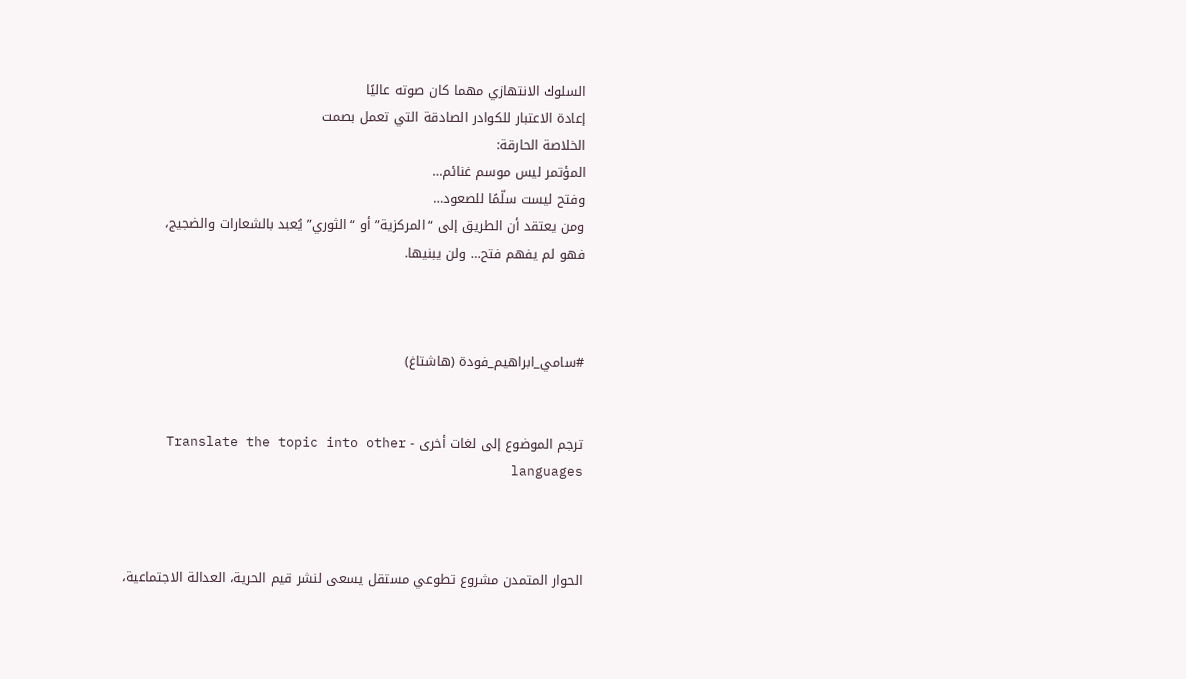السلوك الانتهازي مهما كان صوته عاليًا
إعادة الاعتبار للكوادر الصادقة التي تعمل بصمت
الخلاصة الحارقة:
المؤتمر ليس موسم غنائم…
وفتح ليست سلّمًا للصعود…
ومن يعتقد أن الطريق إلى “المركزية” أو “الثوري” يُعبد بالشعارات والضجيج،
فهو لم يفهم فتح… ولن يبنيها.



#سامي_ابراهيم_فودة (هاشتاغ)


ترجم الموضوع إلى لغات أخرى - Translate the topic into other languages



الحوار المتمدن مشروع تطوعي مستقل يسعى لنشر قيم الحرية، العدالة الاجتماعية،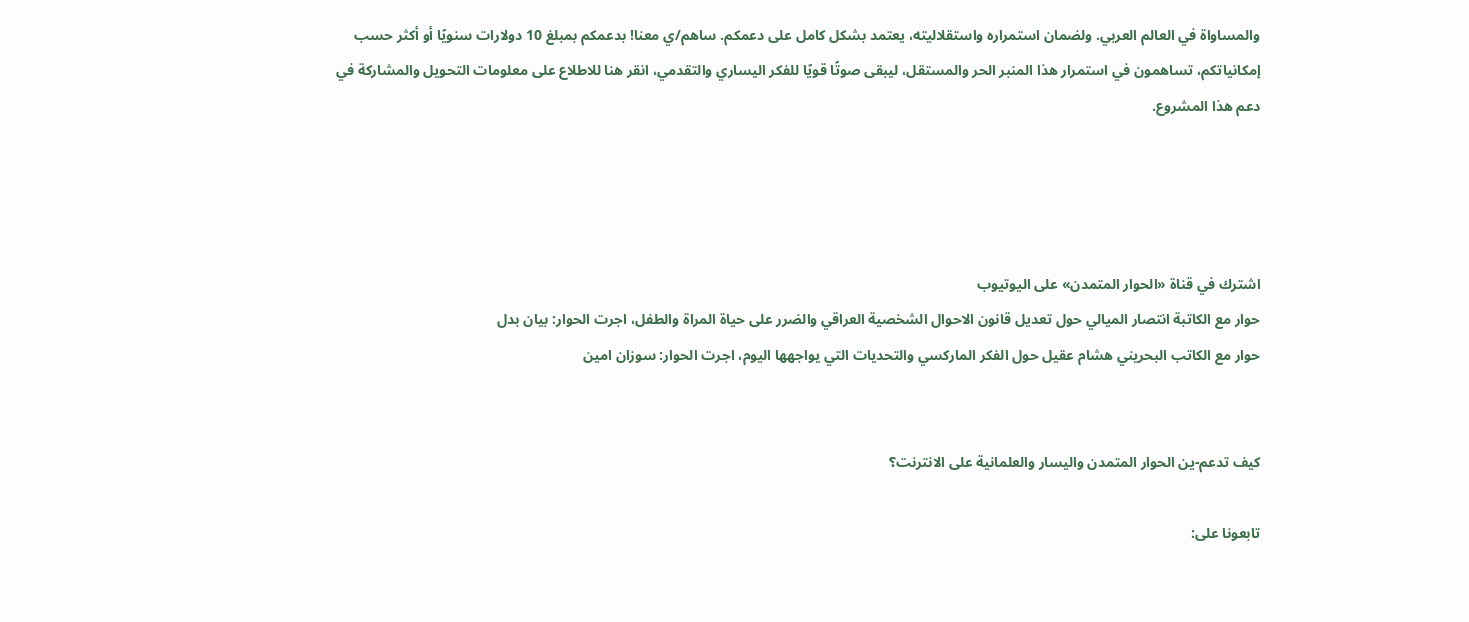والمساواة في العالم العربي. ولضمان استمراره واستقلاليته، يعتمد بشكل كامل على دعمكم. ساهم/ي معنا! بدعمكم بمبلغ 10 دولارات سنويًا أو أكثر حسب إمكانياتكم، تساهمون في استمرار هذا المنبر الحر والمستقل، ليبقى صوتًا قويًا للفكر اليساري والتقدمي، انقر هنا للاطلاع على معلومات التحويل والمشاركة في دعم هذا المشروع.




اشترك في قناة «الحوار المتمدن» على اليوتيوب
حوار مع الكاتبة انتصار الميالي حول تعديل قانون الاحوال الشخصية العراقي والضرر على حياة المراة والطفل، اجرت الحوار: بيان بدل
حوار مع الكاتب البحريني هشام عقيل حول الفكر الماركسي والتحديات التي يواجهها اليوم، اجرت الحوار: سوزان امين


كيف تدعم-ين الحوار المتمدن واليسار والعلمانية على الانترنت؟

تابعونا على: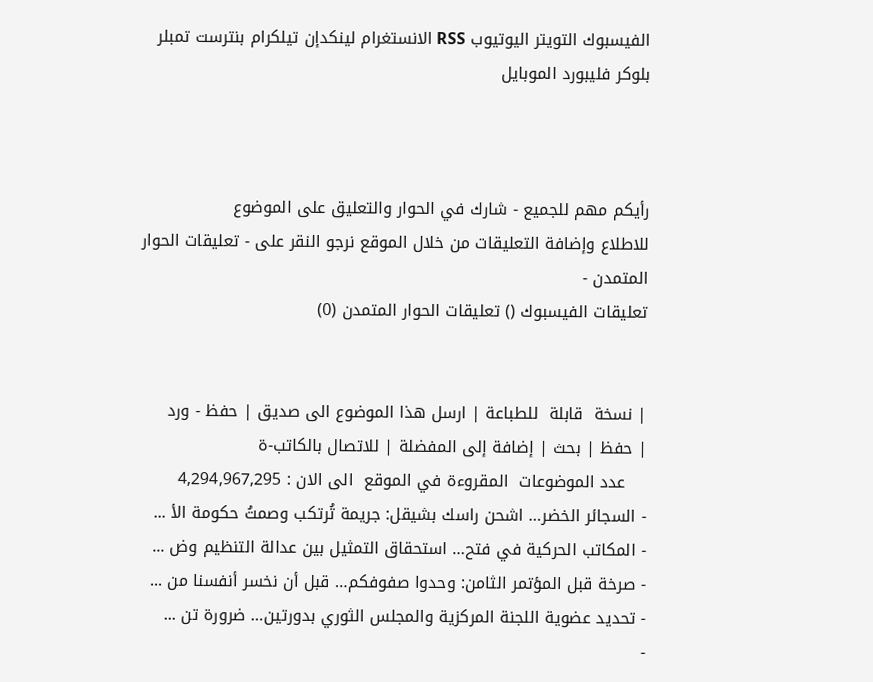الفيسبوك التويتر اليوتيوب RSS الانستغرام لينكدإن تيلكرام بنترست تمبلر بلوكر فليبورد الموبايل



رأيكم مهم للجميع - شارك في الحوار والتعليق على الموضوع
للاطلاع وإضافة التعليقات من خلال الموقع نرجو النقر على - تعليقات الحوار المتمدن -
تعليقات الفيسبوك () تعليقات الحوار المتمدن (0)


| نسخة  قابلة  للطباعة | ارسل هذا الموضوع الى صديق | حفظ - ورد
| حفظ | بحث | إضافة إلى المفضلة | للاتصال بالكاتب-ة
    عدد الموضوعات  المقروءة في الموقع  الى الان : 4,294,967,295
- السجائر الخضر… اشحن راسك بشيقل: جريمة تُرتكب وصمتُ حكومة الأ ...
- المكاتب الحركية في فتح… استحقاق التمثيل بين عدالة التنظيم وض ...
- صرخة قبل المؤتمر الثامن: وحدوا صفوفكم… قبل أن نخسر أنفسنا من ...
- تحديد عضوية اللجنة المركزية والمجلس الثوري بدورتين… ضرورة تن ...
-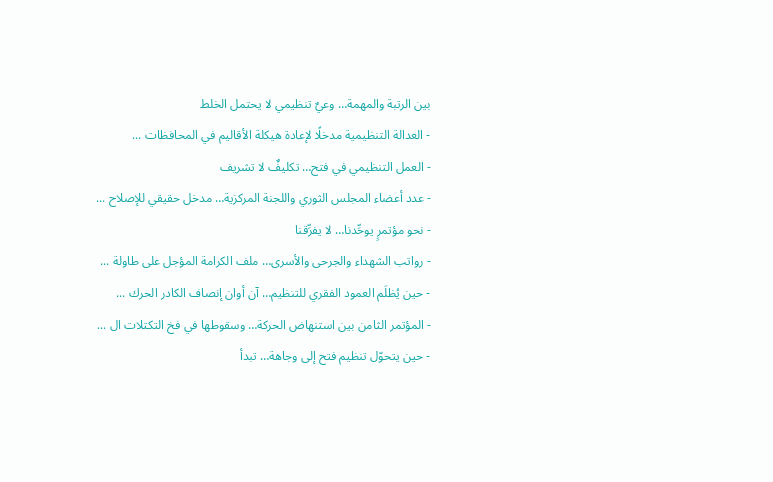بين الرتبة والمهمة… وعيٌ تنظيمي لا يحتمل الخلط
- العدالة التنظيمية مدخلًا لإعادة هيكلة الأقاليم في المحافظات ...
- العمل التنظيمي في فتح… تكليفٌ لا تشريف
- عدد أعضاء المجلس الثوري واللجنة المركزية… مدخل حقيقي للإصلاح ...
- نحو مؤتمرٍ يوحِّدنا… لا يفرِّقنا
- رواتب الشهداء والجرحى والأسرى… ملف الكرامة المؤجل على طاولة ...
- حين يُظلَم العمود الفقري للتنظيم… آن أوان إنصاف الكادر الحرك ...
- المؤتمر الثامن بين استنهاض الحركة… وسقوطها في فخ التكتلات ال ...
- حين يتحوّل تنظيم فتح إلى وجاهة… تبدأ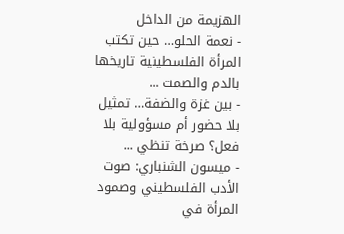الهزيمة من الداخل
- نعمة الحلو… حين تكتب المرأة الفلسطينية تاريخها بالدم والصمت ...
- بين غزة والضفة… تمثيل بلا حضور أم مسؤولية بلا فعل؟ صرخة تنظي ...
- ميسون الشنباري: صوت الأدب الفلسطيني وصمود المرأة في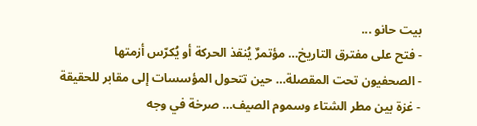بيت حانو ...
- فتح على مفترق التاريخ… مؤتمرٌ يُنقذ الحركة أو يُكرّس أزمتها
- الصحفيون تحت المقصلة… حين تتحول المؤسسات إلى مقابر للحقيقة
- غزة بين مطر الشتاء وسموم الصيف… صرخة في وجه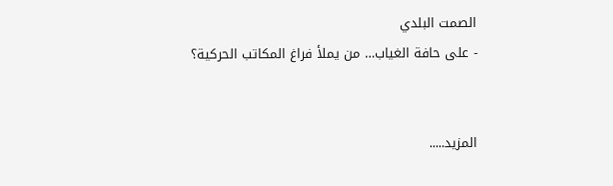الصمت البلدي
- على حافة الغياب… من يملأ فراغ المكاتب الحركية؟


المزيد.....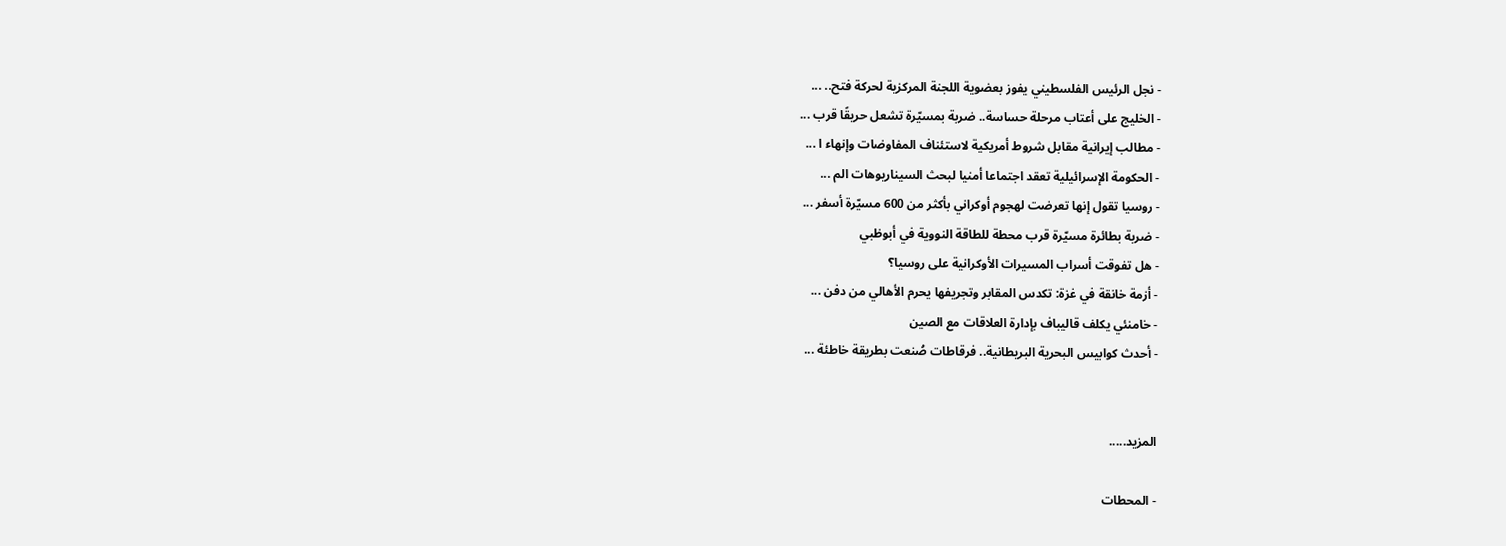- نجل الرئيس الفلسطيني يفوز بعضوية اللجنة المركزية لحركة فتح.. ...
- الخليج على أعتاب مرحلة حساسة.. ضربة بمسيّرة تشعل حريقًا قرب ...
- مطالب إيرانية مقابل شروط أمريكية لاستئناف المفاوضات وإنهاء ا ...
- الحكومة الإسرائيلية تعقد اجتماعا أمنيا لبحث السيناريوهات الم ...
- روسيا تقول إنها تعرضت لهجوم أوكراني بأكثر من 600 مسيّرة أسفر ...
- ضربة بطائرة مسيّرة قرب محطة للطاقة النووية في أبوظبي
- هل تفوقت أسراب المسيرات الأوكرانية على روسيا؟
- أزمة خانقة في غزة: تكدس المقابر وتجريفها يحرم الأهالي من دفن ...
- خامنئي يكلف قاليباف بإدارة العلاقات مع الصين
- أحدث كوابيس البحرية البريطانية.. فرقاطات صُنعت بطريقة خاطئة ...


المزيد.....

- المحطات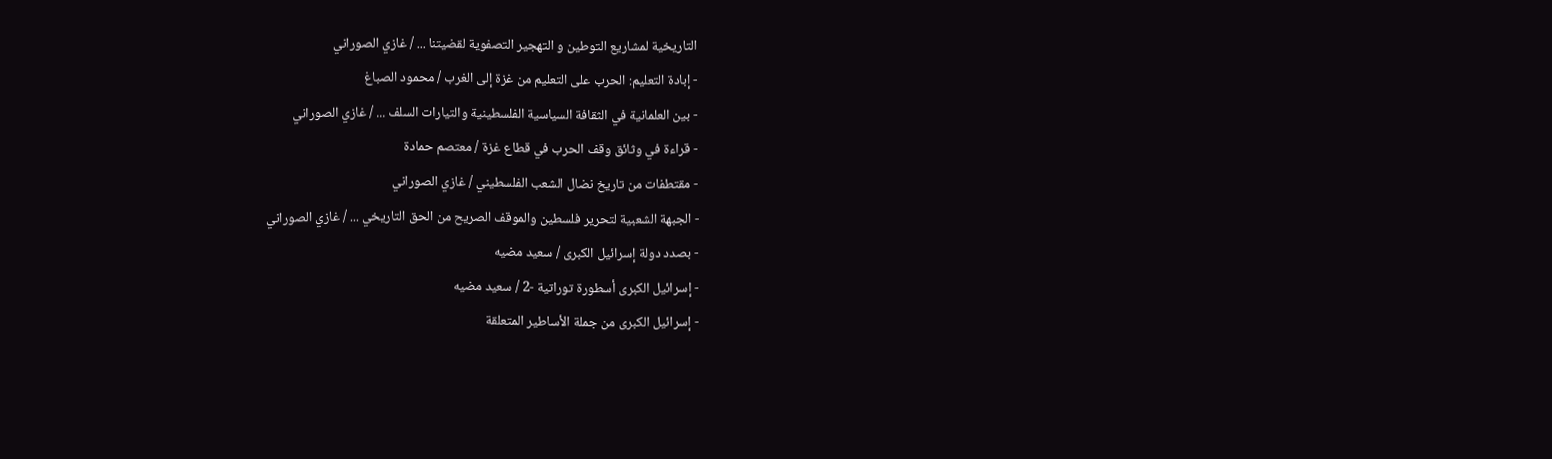التاريخية لمشاريع التوطين و التهجير التصفوية لقضيتنا ... / غازي الصوراني
- إبادة التعليم: الحرب على التعليم من غزة إلى الغرب / محمود الصباغ
- بين العلمانية في الثقافة السياسية الفلسطينية والتيارات السلف ... / غازي الصوراني
- قراءة في وثائق وقف الحرب في قطاع غزة / معتصم حمادة
- مقتطفات من تاريخ نضال الشعب الفلسطيني / غازي الصوراني
- الجبهة الشعبية لتحرير فلسطين والموقف الصريح من الحق التاريخي ... / غازي الصوراني
- بصدد دولة إسرائيل الكبرى / سعيد مضيه
- إسرائيل الكبرى أسطورة توراتية -2 / سعيد مضيه
- إسرائيل الكبرى من جملة الأساطير المتعلقة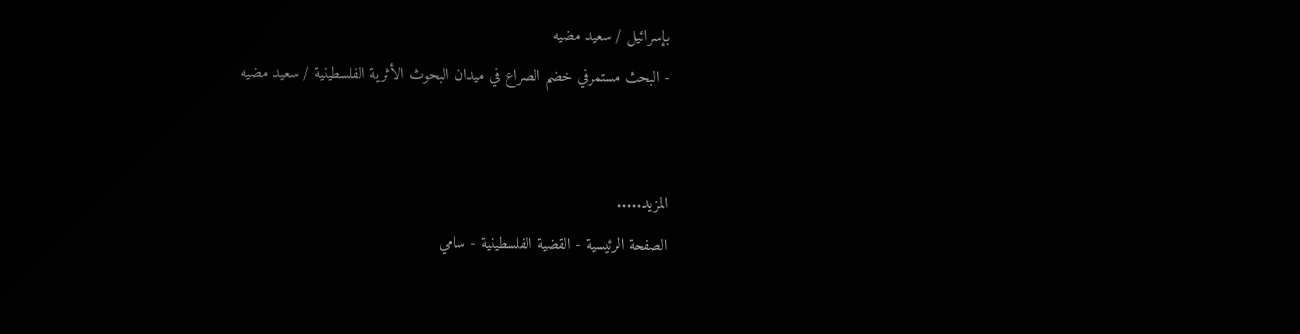بإسرائيل / سعيد مضيه
- البحث مستمرفي خضم الصراع في ميدان البحوث الأثرية الفلسطينية / سعيد مضيه


المزيد.....
الصفحة الرئيسية - القضية الفلسطينية - سامي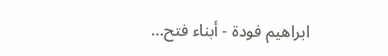ابراهيم فودة - أبناء فتح…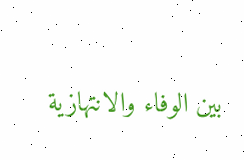بين الوفاء والانتهازية